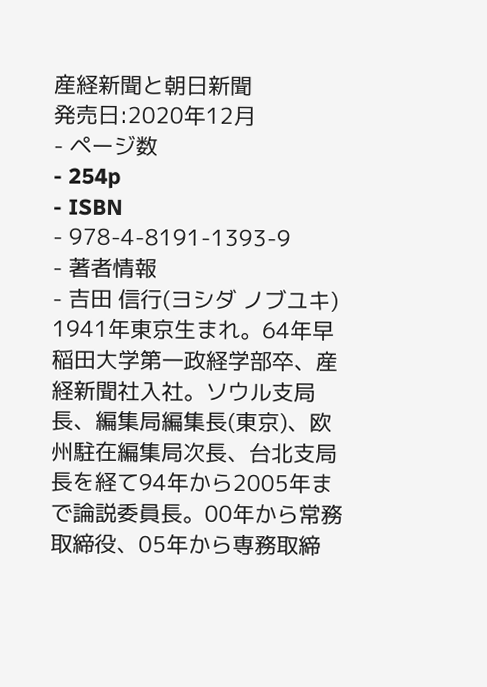産経新聞と朝日新聞
発売日:2020年12月
- ページ数
- 254p
- ISBN
- 978-4-8191-1393-9
- 著者情報
- 吉田 信行(ヨシダ ノブユキ)
1941年東京生まれ。64年早稲田大学第一政経学部卒、産経新聞社入社。ソウル支局長、編集局編集長(東京)、欧州駐在編集局次長、台北支局長を経て94年から2005年まで論説委員長。00年から常務取締役、05年から専務取締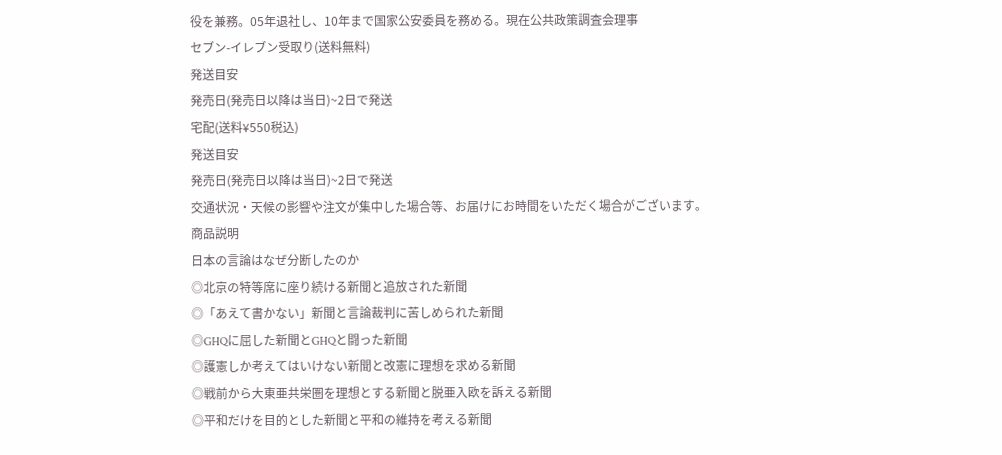役を兼務。05年退社し、10年まで国家公安委員を務める。現在公共政策調査会理事
セブン-イレブン受取り(送料無料)
発送目安
発売日(発売日以降は当日)~2日で発送
宅配(送料¥550税込)
発送目安
発売日(発売日以降は当日)~2日で発送
交通状況・天候の影響や注文が集中した場合等、お届けにお時間をいただく場合がございます。
商品説明
日本の言論はなぜ分断したのか
◎北京の特等席に座り続ける新聞と追放された新聞
◎「あえて書かない」新聞と言論裁判に苦しめられた新聞
◎GHQに屈した新聞とGHQと闘った新聞
◎護憲しか考えてはいけない新聞と改憲に理想を求める新聞
◎戦前から大東亜共栄圏を理想とする新聞と脱亜入欧を訴える新聞
◎平和だけを目的とした新聞と平和の維持を考える新聞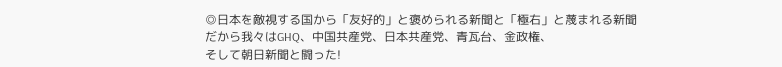◎日本を敵視する国から「友好的」と褒められる新聞と「極右」と蔑まれる新聞
だから我々はGHQ、中国共産党、日本共産党、青瓦台、金政権、
そして朝日新聞と闘った!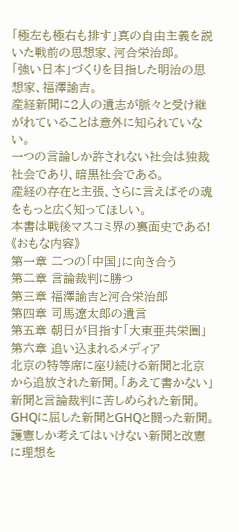「極左も極右も排す」真の自由主義を説いた戦前の思想家、河合栄治郎。
「強い日本」づくりを目指した明治の思想家、福澤諭吉。
産経新聞に2人の遺志が脈々と受け継がれていることは意外に知られていない。
一つの言論しか許されない社会は独裁社会であり、暗黒社会である。
産経の存在と主張、さらに言えばその魂をもっと広く知ってほしい。
本書は戦後マスコミ界の裏面史である!
《おもな内容》
第一章 二つの「中国」に向き合う
第二章 言論裁判に勝つ
第三章 福澤諭吉と河合栄治郎
第四章 司馬遼太郎の遺言
第五章 朝日が目指す「大東亜共栄圏」
第六章 追い込まれるメディア
北京の特等席に座り続ける新聞と北京から追放された新聞。「あえて書かない」新聞と言論裁判に苦しめられた新聞。GHQに屈した新聞とGHQと闘った新聞。護憲しか考えてはいけない新聞と改憲に理想を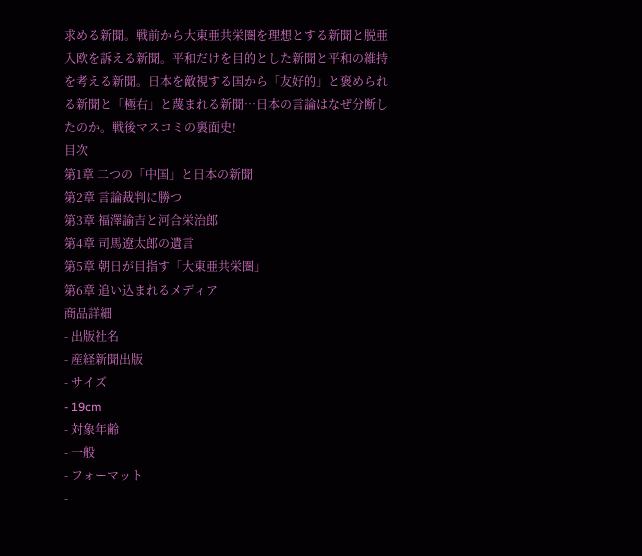求める新聞。戦前から大東亜共栄圏を理想とする新聞と脱亜入欧を訴える新聞。平和だけを目的とした新聞と平和の維持を考える新聞。日本を敵視する国から「友好的」と褒められる新聞と「極右」と蔑まれる新聞…日本の言論はなぜ分断したのか。戦後マスコミの裏面史!
目次
第1章 二つの「中国」と日本の新聞
第2章 言論裁判に勝つ
第3章 福澤諭吉と河合栄治郎
第4章 司馬遼太郎の遺言
第5章 朝日が目指す「大東亜共栄圏」
第6章 追い込まれるメディア
商品詳細
- 出版社名
- 産経新聞出版
- サイズ
- 19cm
- 対象年齢
- 一般
- フォーマット
-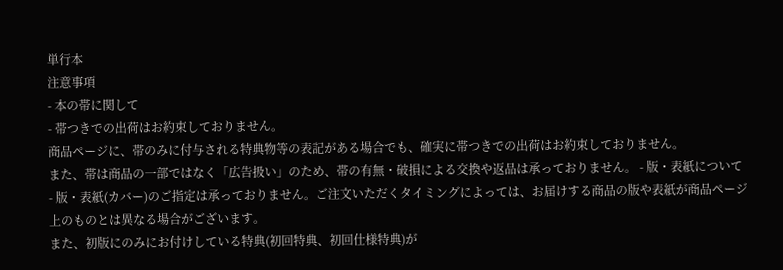単行本
注意事項
- 本の帯に関して
- 帯つきでの出荷はお約束しておりません。
商品ページに、帯のみに付与される特典物等の表記がある場合でも、確実に帯つきでの出荷はお約束しておりません。
また、帯は商品の一部ではなく「広告扱い」のため、帯の有無・破損による交換や返品は承っておりません。 - 版・表紙について
- 版・表紙(カバー)のご指定は承っておりません。ご注文いただくタイミングによっては、お届けする商品の版や表紙が商品ページ上のものとは異なる場合がございます。
また、初版にのみにお付けしている特典(初回特典、初回仕様特典)が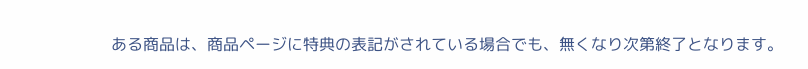ある商品は、商品ページに特典の表記がされている場合でも、無くなり次第終了となります。